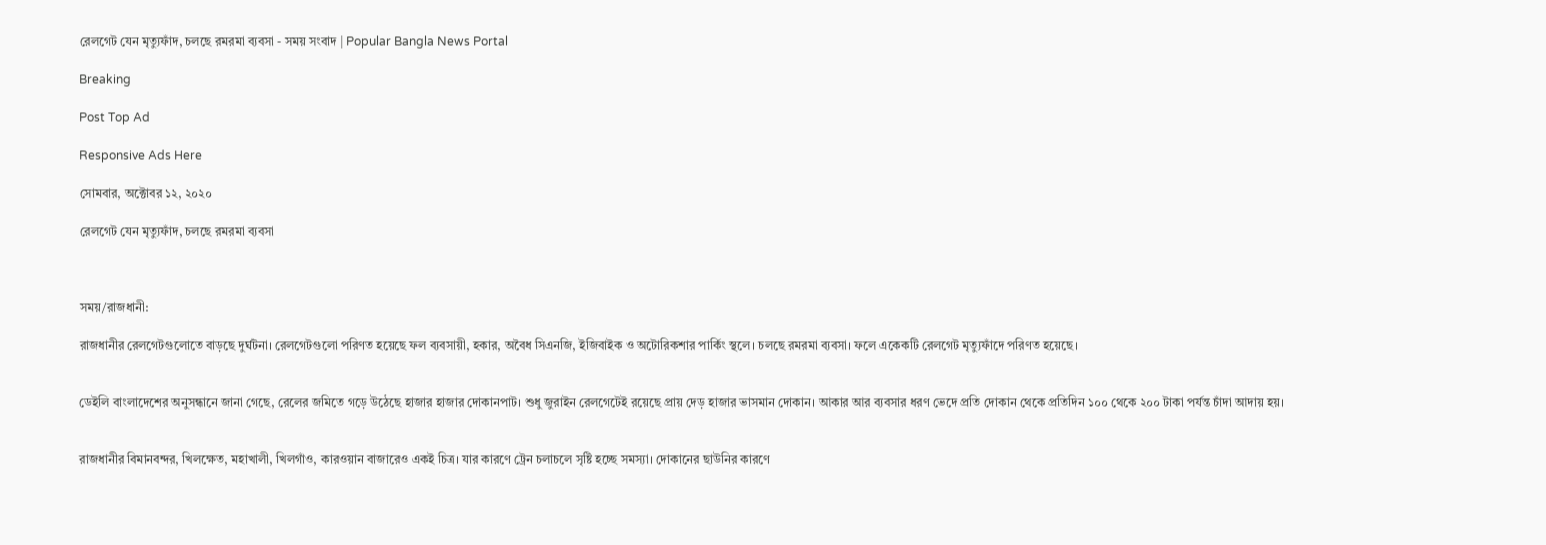রেলগেট যেন মৃত্যুফাঁদ, চলছে রমরমা ব্যবসা - সময় সংবাদ | Popular Bangla News Portal

Breaking

Post Top Ad

Responsive Ads Here

সোমবার, অক্টোবর ১২, ২০২০

রেলগেট যেন মৃত্যুফাঁদ, চলছে রমরমা ব্যবসা



সময়/রাজধানী:

রাজধানীর রেলগেটগুলোতে বাড়ছে দুর্ঘটনা। রেলগেটগুলো পরিণত হয়েছে ফল ব্যবসায়ী, হকার, অবৈধ সিএনজি, ইজিবাইক ও অটোরিকশার পার্কিং স্থলে। চলছে রমরমা ব্যবসা। ফলে একেকটি রেলগেট মৃত্যুফাঁদে পরিণত হয়েছে।


ডেইলি বাংলাদেশের অনুসন্ধানে জানা গেছে, রেলের জমিতে গড়ে উঠেছে হাজার হাজার দোকানপাট। শুধু জুরাইন রেলগেটেই রয়েছে প্রায় দেড় হাজার ভাসমান দোকান। আকার আর ব্যবসার ধরণ ভেদে প্রতি দোকান থেকে প্রতিদিন ১০০ থেকে ২০০ টাকা পর্যন্ত চাঁদা আদায় হয়।


রাজধানীর বিমানবন্দর, খিলক্ষেত, মহাখালী, খিলগাঁও, কারওয়ান বাজারেও একই চিত্র। যার কারণে ট্রেন চলাচলে সৃষ্টি হচ্ছে সমস্যা। দোকানের ছাউনির কারণে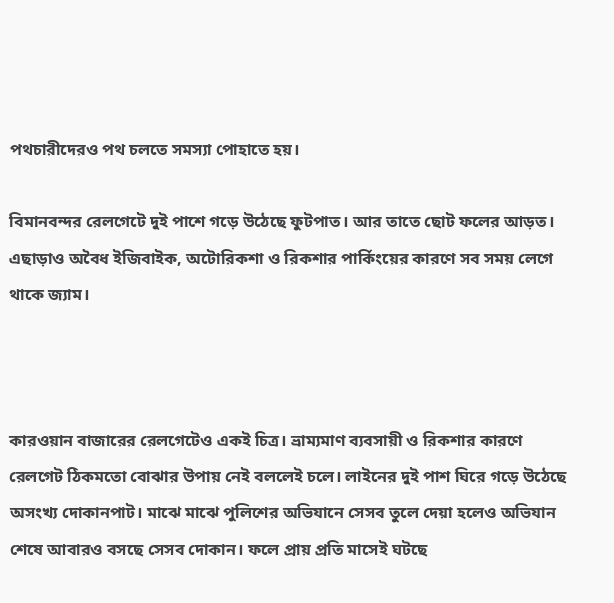পথচারীদেরও পথ চলতে সমস্যা পোহাতে হয়।

বিমানবন্দর রেলগেটে দুই পাশে গড়ে উঠেছে ফুটপাত। আর তাতে ছোট ফলের আড়ত। এছাড়াও অবৈধ ইজিবাইক, অটোরিকশা ও রিকশার পার্কিংয়ের কারণে সব সময় লেগে থাকে জ্যাম।



কারওয়ান বাজারের রেলগেটেও একই চিত্র। ভ্রাম্যমাণ ব্যবসায়ী ও রিকশার কারণে রেলগেট ঠিকমতো বোঝার উপায় নেই বললেই চলে। লাইনের দুই পাশ ঘিরে গড়ে উঠেছে অসংখ্য দোকানপাট। মাঝে মাঝে পুলিশের অভিযানে সেসব তুলে দেয়া হলেও অভিযান শেষে আবারও বসছে সেসব দোকান। ফলে প্রায় প্রতি মাসেই ঘটছে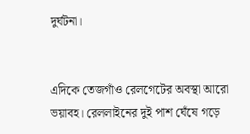দুর্ঘটনা।


এদিকে তেজগাঁও রেলগেটের অবস্থা আরো ভয়াবহ। রেললাইনের দুই পাশ ঘেঁষে গড়ে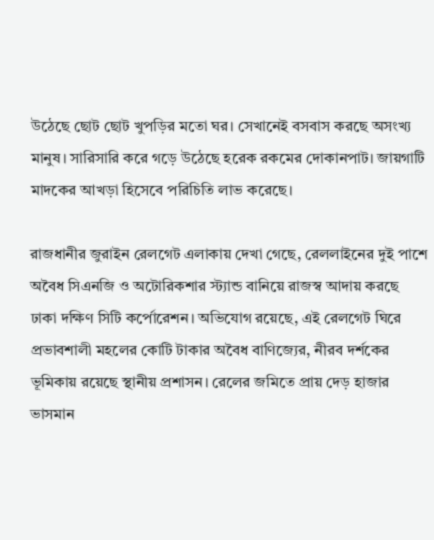উঠেছে ছোট ছোট খুপড়ির মতো ঘর। সেখানেই বসবাস করছে অসংখ্য মানুষ। সারিসারি করে গড়ে উঠেছে হরেক রকমের দোকানপাট। জায়গাটি মাদকের আখড়া হিসেবে পরিচিতি লাভ করেছে।

রাজধানীর জুরাইন রেলগেট এলাকায় দেখা গেছে, রেললাইনের দুই পাশে অবৈধ সিএনজি ও অটোরিকশার স্ট্যান্ড বানিয়ে রাজস্ব আদায় করছে ঢাকা দক্ষিণ সিটি কর্পোরেশন। অভিযোগ রয়েছে, এই রেলগেট ঘিরে প্রভাবশালী মহলের কোটি টাকার অবৈধ বাণিজ্যের, নীরব দর্শকের ভূমিকায় রয়েছে স্থানীয় প্রশাসন। রেলের জমিতে প্রায় দেড় হাজার ভাসমান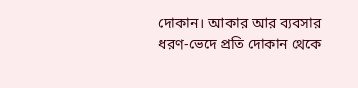দোকান। আকার আর ব্যবসার ধরণ-ভেদে প্রতি দোকান থেকে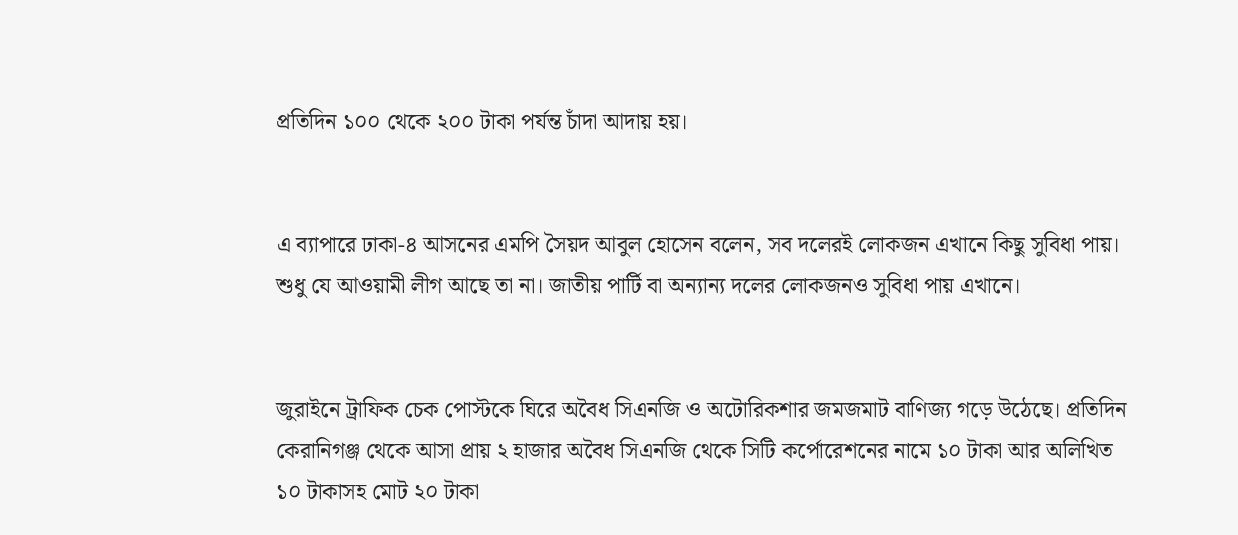প্রতিদিন ১০০ থেকে ২০০ টাকা পর্যন্ত চাঁদা আদায় হয়।


এ ব্যাপারে ঢাকা-৪ আসনের এমপি সৈয়দ আবুল হোসেন বলেন, সব দলেরই লোকজন এখানে কিছু সুবিধা পায়। শুধু যে আওয়ামী লীগ আছে তা না। জাতীয় পার্টি বা অন্যান্য দলের লোকজনও সুবিধা পায় এখানে।


জুরাইনে ট্রাফিক চেক পোস্টকে ঘিরে অবৈধ সিএনজি ও অটোরিকশার জমজমাট বাণিজ্য গড়ে উঠেছে। প্রতিদিন কেরানিগঞ্জ থেকে আসা প্রায় ২ হাজার অবৈধ সিএনজি থেকে সিটি কর্পোরেশনের নামে ১০ টাকা আর অলিখিত ১০ টাকাসহ মোট ২০ টাকা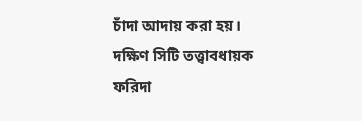চাঁদা আদায় করা হয়। দক্ষিণ সিটি তত্ত্বাবধায়ক ফরিদা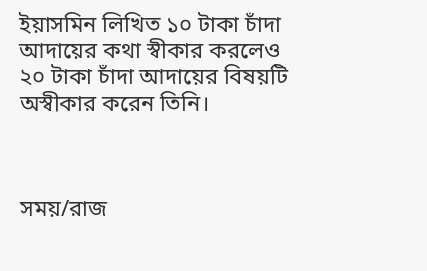ইয়াসমিন লিখিত ১০ টাকা চাঁদা আদায়ের কথা স্বীকার করলেও ২০ টাকা চাঁদা আদায়ের বিষয়টি অস্বীকার করেন তিনি।



সময়/রাজ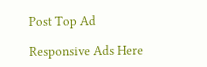Post Top Ad

Responsive Ads Here